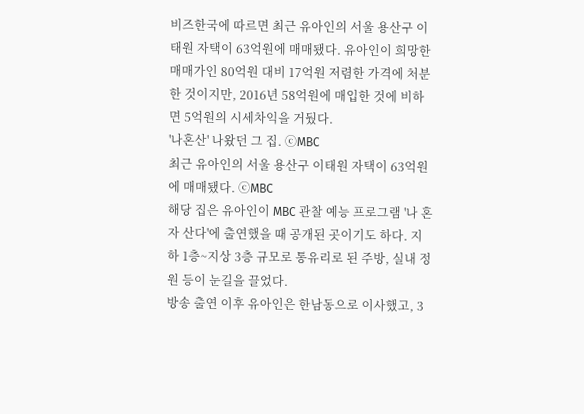비즈한국에 따르면 최근 유아인의 서울 용산구 이태원 자택이 63억원에 매매됐다. 유아인이 희망한 매매가인 80억원 대비 17억원 저렴한 가격에 처분한 것이지만, 2016년 58억원에 매입한 것에 비하면 5억원의 시세차익을 거뒀다.
'나혼산' 나왔던 그 집. ⓒMBC
최근 유아인의 서울 용산구 이태원 자택이 63억원에 매매됐다. ⓒMBC
해당 집은 유아인이 MBC 관찰 예능 프로그램 '나 혼자 산다'에 출연했을 때 공개된 곳이기도 하다. 지하 1층~지상 3층 규모로 통유리로 된 주방, 실내 정원 등이 눈길을 끌었다.
방송 출연 이후 유아인은 한남동으로 이사했고, 3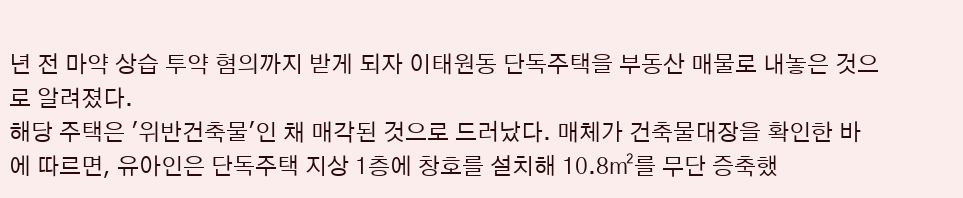년 전 마약 상습 투약 혐의까지 받게 되자 이태원동 단독주택을 부동산 매물로 내놓은 것으로 알려졌다.
해당 주택은 '위반건축물'인 채 매각된 것으로 드러났다. 매체가 건축물대장을 확인한 바에 따르면, 유아인은 단독주택 지상 1층에 창호를 설치해 10.8㎡를 무단 증축했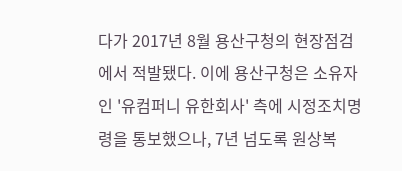다가 2017년 8월 용산구청의 현장점검에서 적발됐다. 이에 용산구청은 소유자인 '유컴퍼니 유한회사' 측에 시정조치명령을 통보했으나, 7년 넘도록 원상복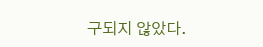구되지 않았다.